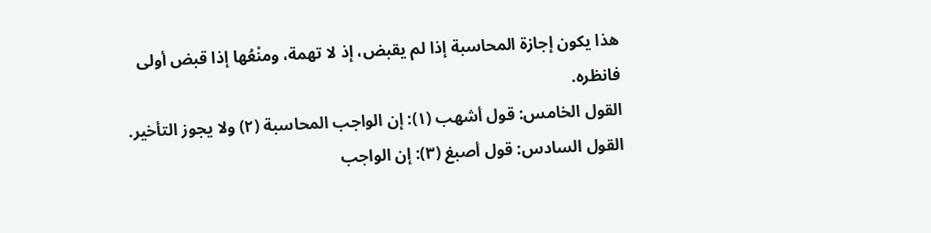هذا يكون إجازة المحاسبة إذا لم يقبض، إذ لا تهمة، ومنْعُها إذا قبض أولى فانظره.
القول الخامس: قول أشهب (١): إن الواجب المحاسبة (٢) ولا يجوز التأخير.
القول السادس: قول أصبغ (٣): إن الواجب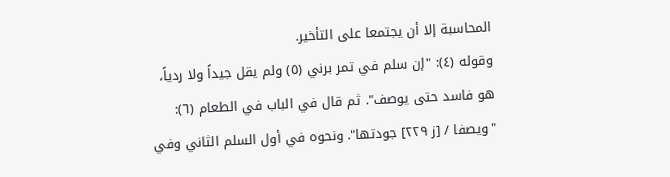المحاسبة إلا أن يجتمعا على التأخير.
وقوله (٤): "إن سلم في تمر برني (٥) ولم يقل جيداً ولا ردياً، هو فاسد حتى يوصف". ثم قال في الباب في الطعام (٦): "ويصفا / [ز ٢٢٩] جودتها". ونحوه في أول السلم الثاني وفي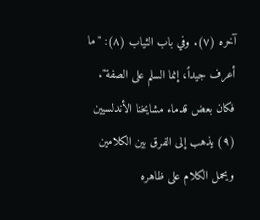آخره (٧). وفي باب الثياب (٨): "ما أعرف جيداً، إنما السلم على الصفة". فكان بعض قدماء مشايخنا الأندلسيين (٩) يذهب إلى الفرق بين الكلامين ويحمل الكلام على ظاهره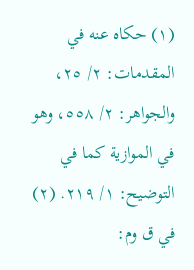(١) حكاه عنه في المقدمات: ٢/ ٢٥، والجواهر: ٢/ ٥٥٨، وهو في الموازية كما في التوضيح: ١/ ٢١٩. (٢) في ق وم: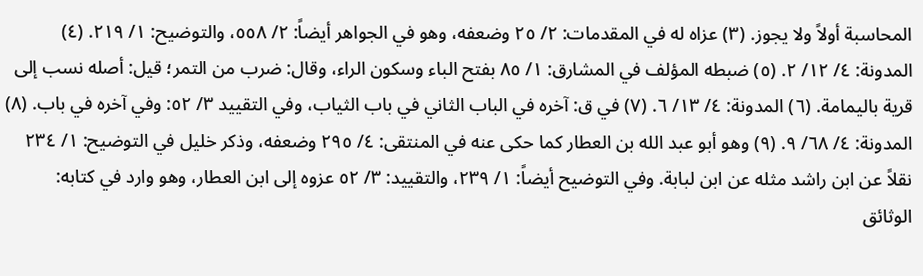المحاسبة أولاً ولا يجوز. (٣) عزاه له في المقدمات: ٢/ ٢٥ وضعفه، وهو في الجواهر أيضاً: ٢/ ٥٥٨، والتوضيح: ١/ ٢١٩. (٤) المدونة: ٤/ ١٢/ ٢. (٥) ضبطه المؤلف في المشارق: ١/ ٨٥ بفتح الباء وسكون الراء، وقال: ضرب من التمر؛ قيل: أصله نسب إلى قرية باليمامة. (٦) المدونة: ٤/ ١٣/ ٦. (٧) في ق: آخره في الباب الثاني في باب الثياب، وفي التقييد ٣/ ٥٢: وفي آخره في باب. (٨) المدونة: ٤/ ٦٨/ ٩. (٩) وهو أبو عبد الله بن العطار كما حكى عنه في المنتقى: ٤/ ٢٩٥ وضعفه، وذكر خليل في التوضيح: ١/ ٢٣٤ نقلاً عن ابن راشد مثله عن ابن لبابة. وفي التوضيح أيضاً: ١/ ٢٣٩، والتقييد: ٣/ ٥٢ عزوه إلى ابن العطار، وهو وارد في كتابه: الوثائق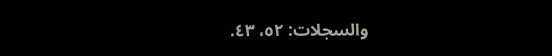والسجلات: ٥٢، ٤٣.